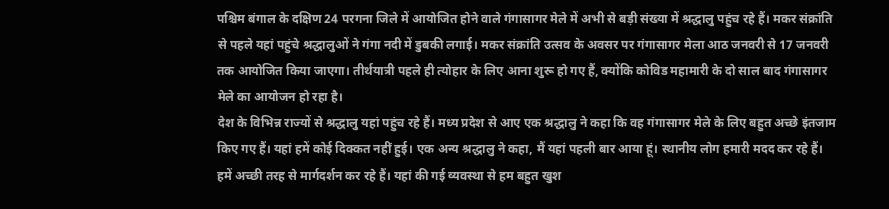पश्चिम बंगाल के दक्षिण 24 परगना जिले में आयोजित होने वाले गंगासागर मेले में अभी से बड़ी संख्या में श्रद्धालु पहुंच रहे हैं। मकर संक्रांति से पहले यहां पहुंचे श्रद्धालुओं ने गंगा नदी में डुबकी लगाई। मकर संक्रांति उत्सव के अवसर पर गंगासागर मेला आठ जनवरी से 17 जनवरी तक आयोजित किया जाएगा। तीर्थयात्री पहले ही त्योहार के लिए आना शुरू हो गए हैं, क्योंकि कोविड महामारी के दो साल बाद गंगासागर मेले का आयोजन हो रहा है।
देश के विभिन्न राज्यों से श्रद्धालु यहां पहुंच रहे हैं। मध्य प्रदेश से आए एक श्रद्धालु ने कहा कि वह गंगासागर मेले के लिए बहुत अच्छे इंतजाम किए गए हैं। यहां हमें कोई दिक्कत नहीं हुई। एक अन्य श्रद्धालु ने कहा, मैं यहां पहली बार आया हूं। स्थानीय लोग हमारी मदद कर रहे हैं। हमें अच्छी तरह से मार्गदर्शन कर रहे हैं। यहां की गई व्यवस्था से हम बहुत खुश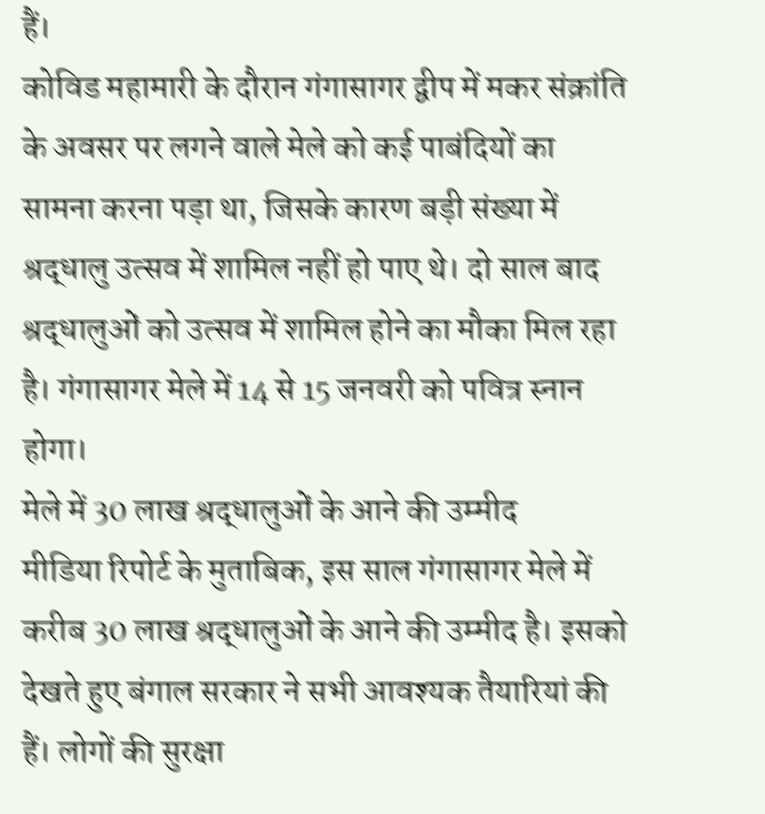हैं।
कोविड महामारी के दौरान गंगासागर द्वीप में मकर संक्रांति के अवसर पर लगने वाले मेले को कई पाबंदियों का सामना करना पड़ा था, जिसके कारण बड़ी संख्या में श्रद्धालु उत्सव में शामिल नहीं हो पाए थे। दो साल बाद श्रद्धालुओं को उत्सव में शामिल होने का मौका मिल रहा है। गंगासागर मेले में 14 से 15 जनवरी को पवित्र स्नान होगा।
मेले में 30 लाख श्रद्धालुओं के आने की उम्मीद
मीडिया रिपोर्ट के मुताबिक, इस साल गंगासागर मेले में करीब 30 लाख श्रद्धालुओं के आने की उम्मीद है। इसको देखते हुए बंगाल सरकार ने सभी आवश्यक तैयारियां की हैं। लोगों की सुरक्षा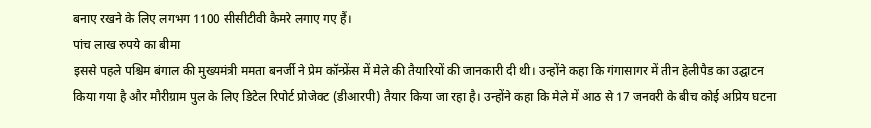बनाए रखने के लिए लगभग 1100 सीसीटीवी कैमरे लगाए गए हैं।
पांच लाख रुपये का बीमा
इससे पहले पश्चिम बंगाल की मुख्यमंत्री ममता बनर्जी ने प्रेम कॉन्फ्रेंस में मेले की तैयारियों की जानकारी दी थी। उन्होंने कहा कि गंगासागर में तीन हेलीपैड का उद्घाटन किया गया है और मौरीग्राम पुल के लिए डिटेल रिपोर्ट प्रोजेक्ट (डीआरपी) तैयार किया जा रहा है। उन्होंने कहा कि मेले में आठ से 17 जनवरी के बीच कोई अप्रिय घटना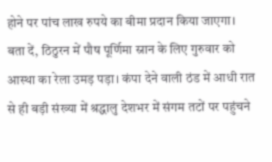होने पर पांच लाख रुपये का बीमा प्रदान किया जाएगा।
बता दें, ठिठुरन में पौष पूर्णिमा स्नान के लिए गुरुवार को आस्था का रेला उमड़ पड़ा। कंपा देने वाली ठंड में आधी रात से ही बड़ी संख्या में श्रद्धालु देशभर में संगम तटों पर पहुंचने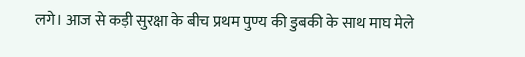लगे। आज से कड़ी सुरक्षा के बीच प्रथम पुण्य की डुबकी के साथ माघ मेले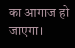का आगाज हो जाएगा।